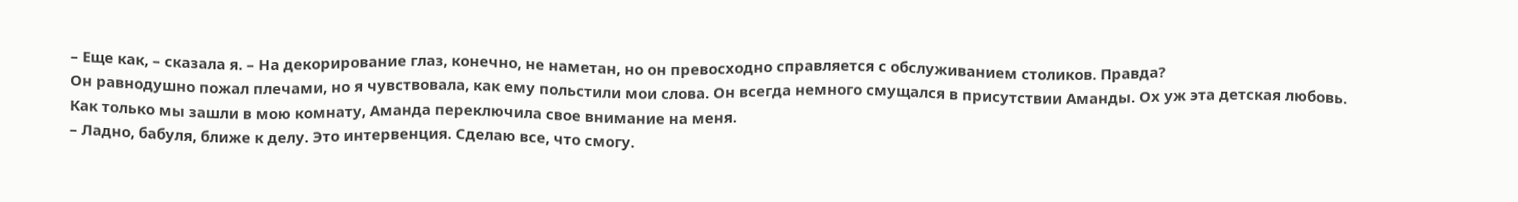– Еще как, – сказала я. – На декорирование глаз, конечно, не наметан, но он превосходно справляется с обслуживанием столиков. Правда?
Он равнодушно пожал плечами, но я чувствовала, как ему польстили мои слова. Он всегда немного смущался в присутствии Аманды. Ох уж эта детская любовь.
Как только мы зашли в мою комнату, Аманда переключила свое внимание на меня.
– Ладно, бабуля, ближе к делу. Это интервенция. Сделаю все, что смогу.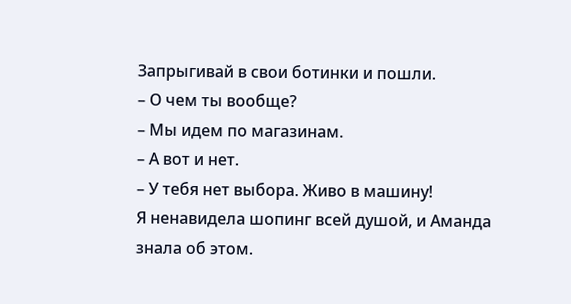Запрыгивай в свои ботинки и пошли.
– О чем ты вообще?
– Мы идем по магазинам.
– А вот и нет.
– У тебя нет выбора. Живо в машину!
Я ненавидела шопинг всей душой, и Аманда знала об этом.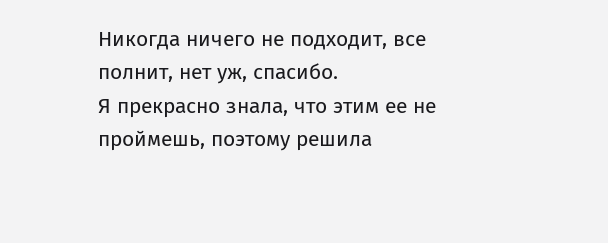Никогда ничего не подходит, все полнит, нет уж, спасибо.
Я прекрасно знала, что этим ее не проймешь, поэтому решила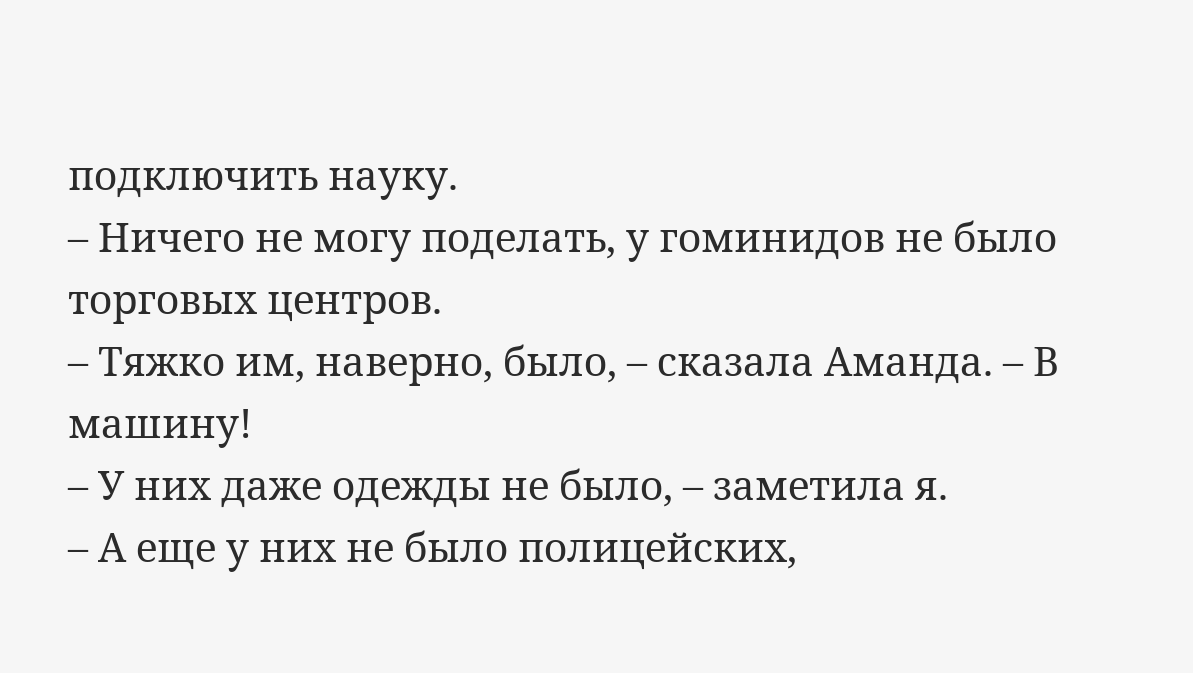подключить науку.
– Ничего не могу поделать, у гоминидов не было торговых центров.
– Тяжко им, наверно, было, – сказала Аманда. – В машину!
– У них даже одежды не было, – заметила я.
– А еще у них не было полицейских,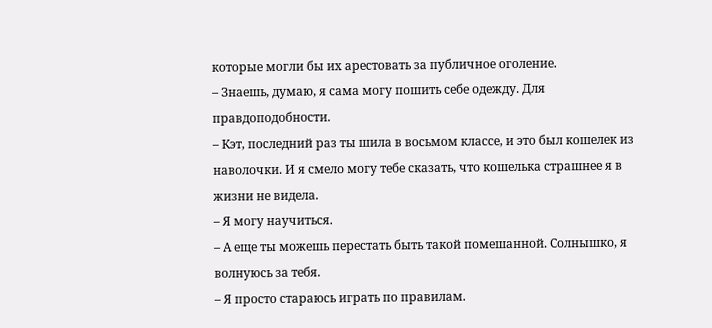которые могли бы их арестовать за публичное оголение.
– Знаешь, думаю, я сама могу пошить себе одежду. Для правдоподобности.
– Кэт, последний раз ты шила в восьмом классе, и это был кошелек из наволочки. И я смело могу тебе сказать, что кошелька страшнее я в жизни не видела.
– Я могу научиться.
– А еще ты можешь перестать быть такой помешанной. Солнышко, я волнуюсь за тебя.
– Я просто стараюсь играть по правилам.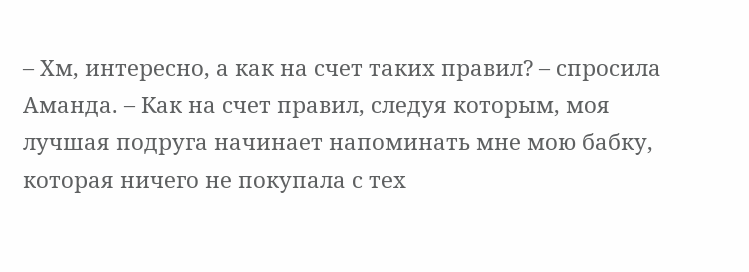– Хм, интересно, а как на счет таких правил? – спросила Аманда. – Как на счет правил, следуя которым, моя лучшая подруга начинает напоминать мне мою бабку, которая ничего не покупала с тех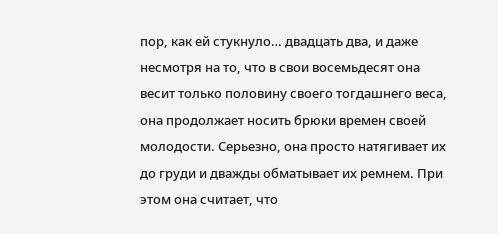пор, как ей стукнуло… двадцать два, и даже несмотря на то, что в свои восемьдесят она весит только половину своего тогдашнего веса, она продолжает носить брюки времен своей молодости. Серьезно, она просто натягивает их до груди и дважды обматывает их ремнем. При этом она считает, что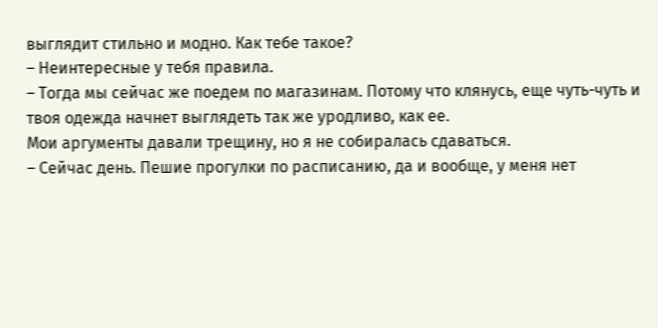выглядит стильно и модно. Как тебе такое?
– Неинтересные у тебя правила.
– Тогда мы сейчас же поедем по магазинам. Потому что клянусь, еще чуть-чуть и твоя одежда начнет выглядеть так же уродливо, как ее.
Мои аргументы давали трещину, но я не собиралась сдаваться.
– Сейчас день. Пешие прогулки по расписанию, да и вообще, у меня нет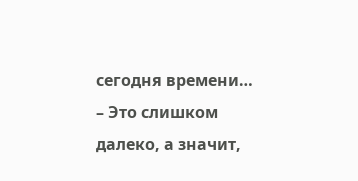сегодня времени…
– Это слишком далеко, а значит,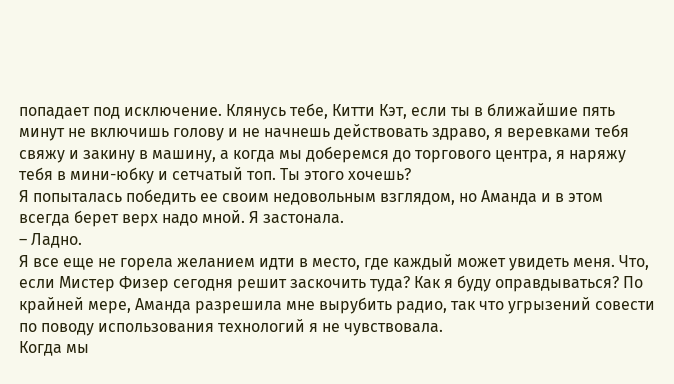попадает под исключение. Клянусь тебе, Китти Кэт, если ты в ближайшие пять минут не включишь голову и не начнешь действовать здраво, я веревками тебя свяжу и закину в машину, а когда мы доберемся до торгового центра, я наряжу тебя в мини-юбку и сетчатый топ. Ты этого хочешь?
Я попыталась победить ее своим недовольным взглядом, но Аманда и в этом всегда берет верх надо мной. Я застонала.
– Ладно.
Я все еще не горела желанием идти в место, где каждый может увидеть меня. Что, если Мистер Физер сегодня решит заскочить туда? Как я буду оправдываться? По крайней мере, Аманда разрешила мне вырубить радио, так что угрызений совести по поводу использования технологий я не чувствовала.
Когда мы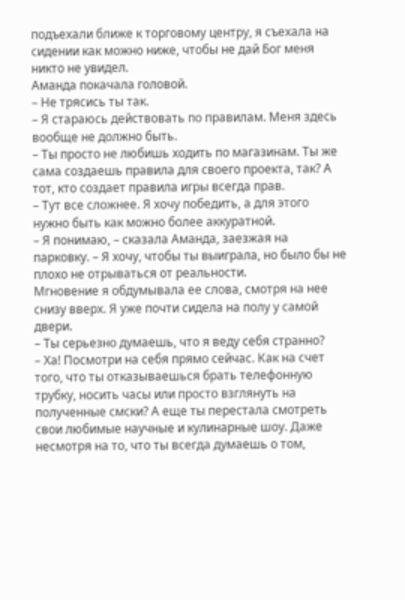подъехали ближе к торговому центру, я съехала на сидении как можно ниже, чтобы не дай Бог меня никто не увидел.
Аманда покачала головой.
– Не трясись ты так.
– Я стараюсь действовать по правилам. Меня здесь вообще не должно быть.
– Ты просто не любишь ходить по магазинам. Ты же сама создаешь правила для своего проекта, так? А тот, кто создает правила игры всегда прав.
– Тут все сложнее. Я хочу победить, а для этого нужно быть как можно более аккуратной.
– Я понимаю, – сказала Аманда, заезжая на парковку. – Я хочу, чтобы ты выиграла, но было бы не плохо не отрываться от реальности.
Мгновение я обдумывала ее слова, смотря на нее снизу вверх. Я уже почти сидела на полу у самой двери.
– Ты серьезно думаешь, что я веду себя странно?
– Ха! Посмотри на себя прямо сейчас. Как на счет того, что ты отказываешься брать телефонную трубку, носить часы или просто взглянуть на полученные смски? А еще ты перестала смотреть свои любимые научные и кулинарные шоу. Даже несмотря на то, что ты всегда думаешь о том,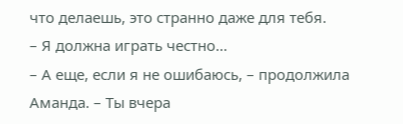что делаешь, это странно даже для тебя.
– Я должна играть честно…
– А еще, если я не ошибаюсь, – продолжила Аманда. – Ты вчера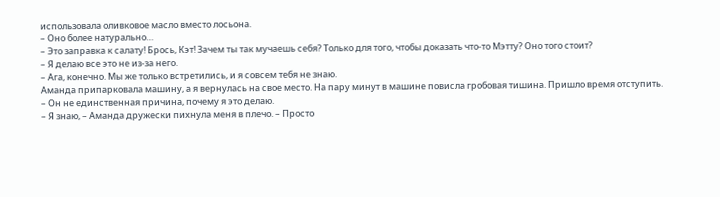использовала оливковое масло вместо лосьона.
– Оно более натурально…
– Это заправка к салату! Брось, Кэт! Зачем ты так мучаешь себя? Только для того, чтобы доказать что-то Мэтту? Оно того стоит?
– Я делаю все это не из-за него.
– Ага, конечно. Мы же только встретились, и я совсем тебя не знаю.
Аманда припарковала машину, а я вернулась на свое место. На пару минут в машине повисла гробовая тишина. Пришло время отступить.
– Он не единственная причина, почему я это делаю.
– Я знаю, – Аманда дружески пихнула меня в плечо. – Просто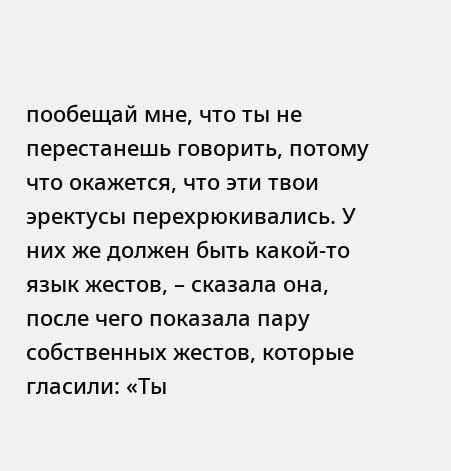пообещай мне, что ты не перестанешь говорить, потому что окажется, что эти твои эректусы перехрюкивались. У них же должен быть какой-то язык жестов, – сказала она, после чего показала пару собственных жестов, которые гласили: «Ты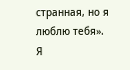странная, но я люблю тебя».
Я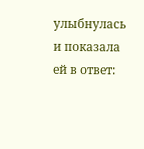улыбнулась и показала ей в ответ: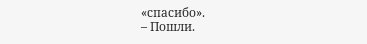«спасибо».
– Пошли.